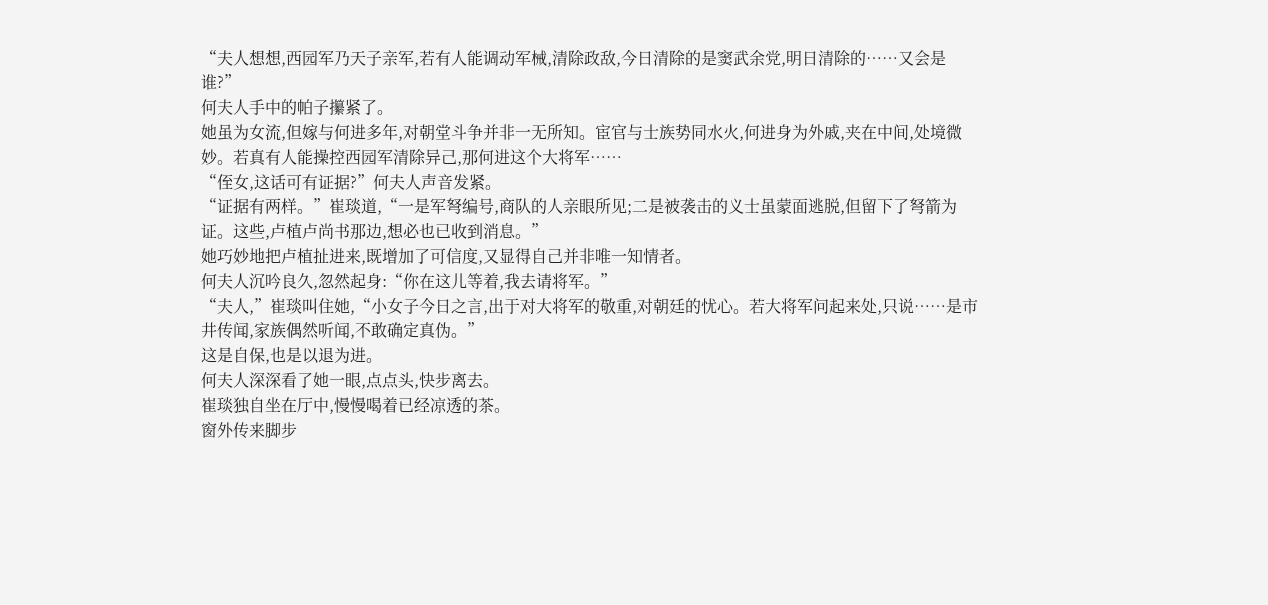“夫人想想,西园军乃天子亲军,若有人能调动军械,清除政敌,今日清除的是窦武余党,明日清除的……又会是谁?”
何夫人手中的帕子攥紧了。
她虽为女流,但嫁与何进多年,对朝堂斗争并非一无所知。宦官与士族势同水火,何进身为外戚,夹在中间,处境微妙。若真有人能操控西园军清除异己,那何进这个大将军……
“侄女,这话可有证据?”何夫人声音发紧。
“证据有两样。”崔琰道,“一是军弩编号,商队的人亲眼所见;二是被袭击的义士虽蒙面逃脱,但留下了弩箭为证。这些,卢植卢尚书那边,想必也已收到消息。”
她巧妙地把卢植扯进来,既增加了可信度,又显得自己并非唯一知情者。
何夫人沉吟良久,忽然起身:“你在这儿等着,我去请将军。”
“夫人,”崔琰叫住她,“小女子今日之言,出于对大将军的敬重,对朝廷的忧心。若大将军问起来处,只说……是市井传闻,家族偶然听闻,不敢确定真伪。”
这是自保,也是以退为进。
何夫人深深看了她一眼,点点头,快步离去。
崔琰独自坐在厅中,慢慢喝着已经凉透的茶。
窗外传来脚步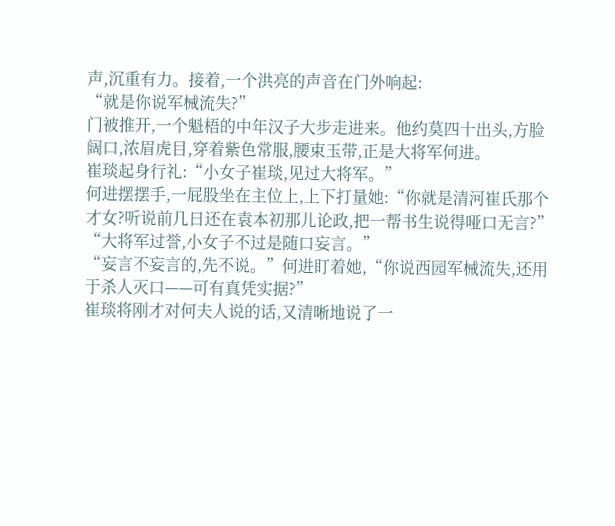声,沉重有力。接着,一个洪亮的声音在门外响起:
“就是你说军械流失?”
门被推开,一个魁梧的中年汉子大步走进来。他约莫四十出头,方脸阔口,浓眉虎目,穿着紫色常服,腰束玉带,正是大将军何进。
崔琰起身行礼:“小女子崔琰,见过大将军。”
何进摆摆手,一屁股坐在主位上,上下打量她:“你就是清河崔氏那个才女?听说前几日还在袁本初那儿论政,把一帮书生说得哑口无言?”
“大将军过誉,小女子不过是随口妄言。”
“妄言不妄言的,先不说。”何进盯着她,“你说西园军械流失,还用于杀人灭口——可有真凭实据?”
崔琰将刚才对何夫人说的话,又清晰地说了一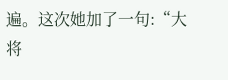遍。这次她加了一句:“大将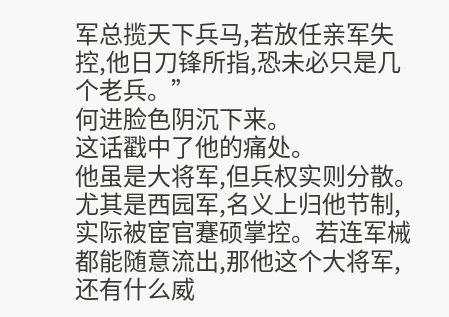军总揽天下兵马,若放任亲军失控,他日刀锋所指,恐未必只是几个老兵。”
何进脸色阴沉下来。
这话戳中了他的痛处。
他虽是大将军,但兵权实则分散。尤其是西园军,名义上归他节制,实际被宦官蹇硕掌控。若连军械都能随意流出,那他这个大将军,还有什么威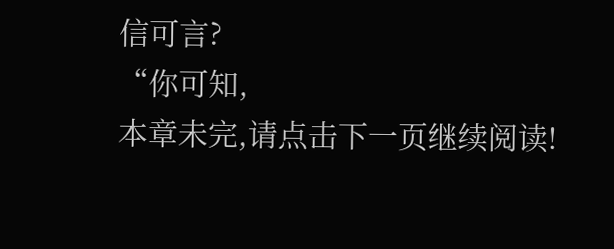信可言?
“你可知,
本章未完,请点击下一页继续阅读!